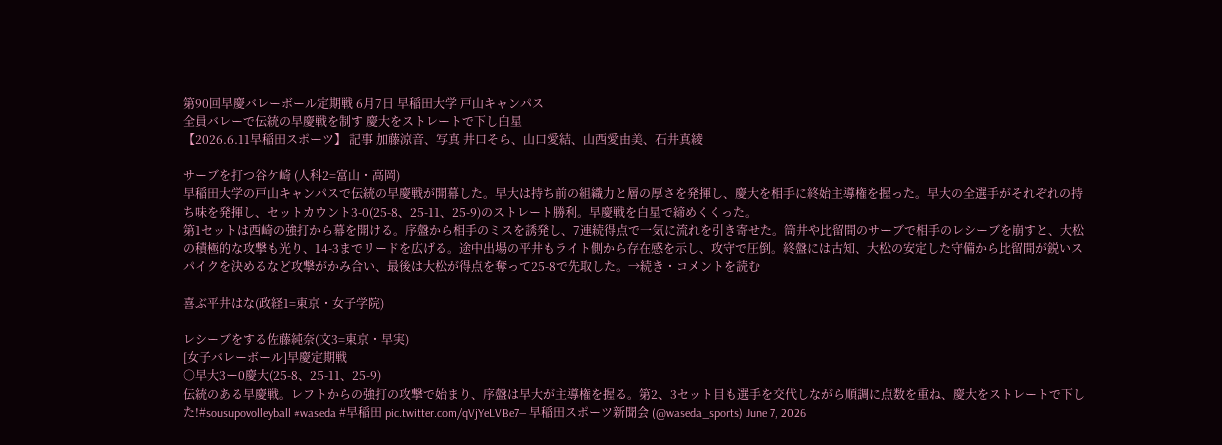第90回早慶バレーボール定期戦 6月7日 早稲田大学 戸山キャンパス
全員バレーで伝統の早慶戦を制す 慶大をストレートで下し白星
【2026.6.11早稲田スポーツ】 記事 加藤涼音、写真 井口そら、山口愛結、山西愛由美、石井真綾

サーブを打つ谷ケ崎 (人科2=富山・高岡)
早稲田大学の戸山キャンパスで伝統の早慶戦が開幕した。早大は持ち前の組織力と層の厚さを発揮し、慶大を相手に終始主導権を握った。早大の全選手がそれぞれの持ち味を発揮し、セットカウント3-0(25-8、25-11、25-9)のストレート勝利。早慶戦を白星で締めくくった。
第1セットは西崎の強打から幕を開ける。序盤から相手のミスを誘発し、7連続得点で一気に流れを引き寄せた。筒井や比留間のサーブで相手のレシーブを崩すと、大松の積極的な攻撃も光り、14-3までリードを広げる。途中出場の平井もライト側から存在感を示し、攻守で圧倒。終盤には古知、大松の安定した守備から比留間が鋭いスパイクを決めるなど攻撃がかみ合い、最後は大松が得点を奪って25-8で先取した。→続き・コメントを読む

喜ぶ平井はな(政経1=東京・女子学院)

レシーブをする佐藤純奈(文3=東京・早実)
[女子バレーボール]早慶定期戦
○早大3ー0慶大(25-8、25-11、25-9)
伝統のある早慶戦。レフトからの強打の攻撃で始まり、序盤は早大が主導権を握る。第2、3セット目も選手を交代しながら順調に点数を重ね、慶大をストレートで下した!#sousupovolleyball #waseda #早稲田 pic.twitter.com/qVjYeLVBe7— 早稲田スポーツ新聞会 (@waseda_sports) June 7, 2026